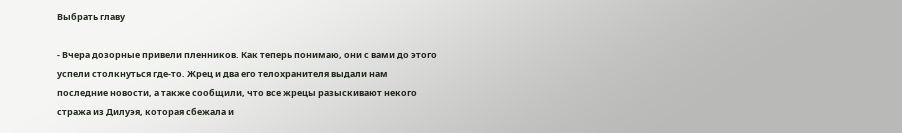Выбрать главу

- Вчера дозорные привели пленников. Как теперь понимаю, они с вами до этого успели столкнуться где-то. Жрец и два его телохранителя выдали нам последние новости, а также сообщили, что все жрецы разыскивают некого стража из Дилуэя, которая сбежала и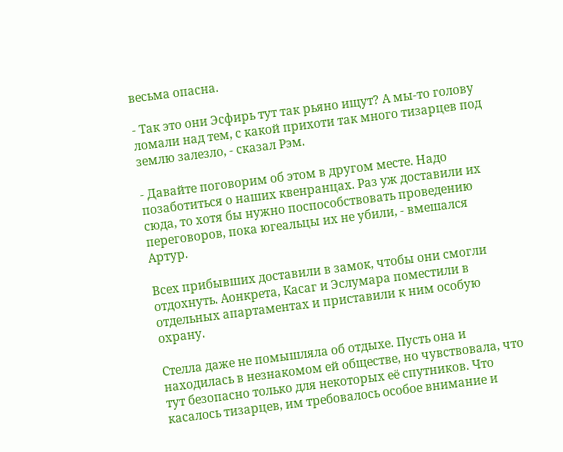весьма опасна.

- Так это они Эсфирь тут так рьяно ищут? А мы-то голову ломали над тем, с какой прихоти так много тизарцев под землю залезло, - сказал Рэм.

- Давайте поговорим об этом в другом месте. Надо позаботиться о наших квенранцах. Раз уж доставили их сюда, то хотя бы нужно поспособствовать проведению переговоров, пока югеальцы их не убили, - вмешался Артур.

Всех прибывших доставили в замок, чтобы они смогли отдохнуть. Аонкрета, Касаг и Эслумара поместили в отдельных апартаментах и приставили к ним особую охрану.

Стелла даже не помышляла об отдыхе. Пусть она и находилась в незнакомом ей обществе, но чувствовала, что тут безопасно только для некоторых её спутников. Что касалось тизарцев, им требовалось особое внимание и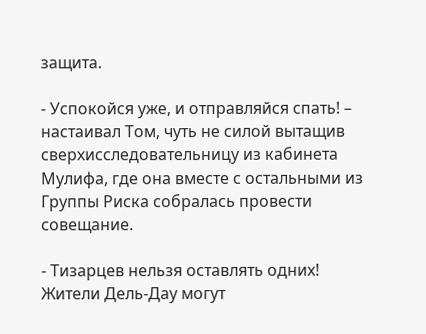защита.

- Успокойся уже, и отправляйся спать! – настаивал Том, чуть не силой вытащив сверхисследовательницу из кабинета Мулифа, где она вместе с остальными из Группы Риска собралась провести совещание.

- Тизарцев нельзя оставлять одних! Жители Дель-Дау могут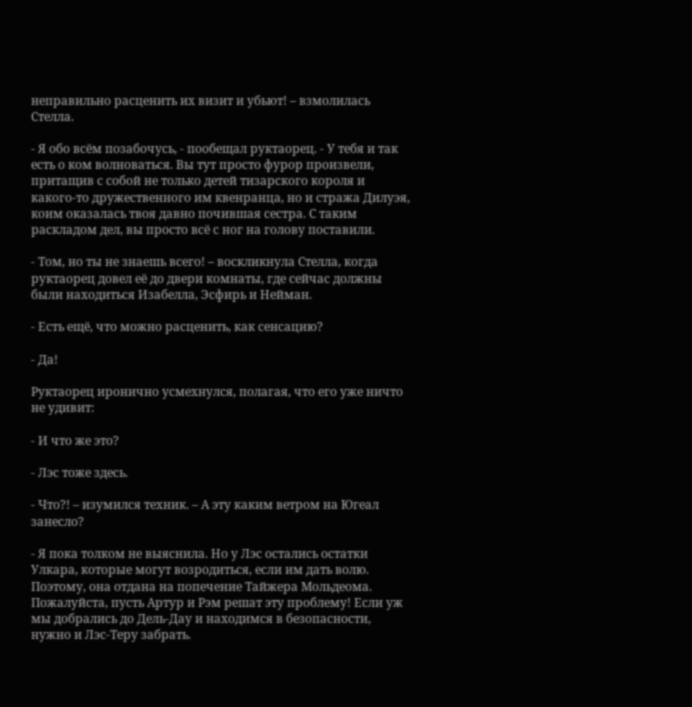неправильно расценить их визит и убьют! – взмолилась Стелла.

- Я обо всём позабочусь, - пообещал руктаорец. - У тебя и так есть о ком волноваться. Вы тут просто фурор произвели, притащив с собой не только детей тизарского короля и какого-то дружественного им квенранца, но и стража Дилуэя, коим оказалась твоя давно почившая сестра. С таким раскладом дел, вы просто всё с ног на голову поставили.

- Том, но ты не знаешь всего! – воскликнула Стелла, когда руктаорец довел её до двери комнаты, где сейчас должны были находиться Изабелла, Эсфирь и Нейман.

- Есть ещё, что можно расценить, как сенсацию?

- Да!

Руктаорец иронично усмехнулся, полагая, что его уже ничто не удивит:

- И что же это?

- Лэс тоже здесь.

- Что?! – изумился техник. – А эту каким ветром на Югеал занесло?

- Я пока толком не выяснила. Но у Лэс остались остатки Улкара, которые могут возродиться, если им дать волю. Поэтому, она отдана на попечение Тайжера Мольдеома. Пожалуйста, пусть Артур и Рэм решат эту проблему! Если уж мы добрались до Дель-Дау и находимся в безопасности, нужно и Лэс-Теру забрать.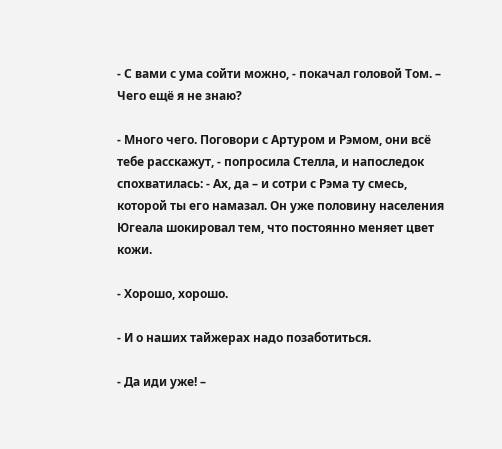- С вами с ума сойти можно, - покачал головой Том. – Чего ещё я не знаю?

- Много чего. Поговори с Артуром и Рэмом, они всё тебе расскажут, - попросила Стелла, и напоследок спохватилась: - Ах, да – и сотри с Рэма ту смесь, которой ты его намазал. Он уже половину населения Югеала шокировал тем, что постоянно меняет цвет кожи.

- Хорошо, хорошо.

- И о наших тайжерах надо позаботиться.

- Да иди уже! –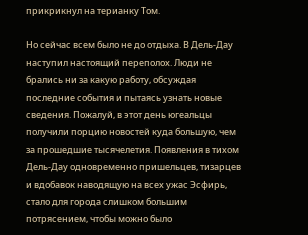прикрикнул на терианку Том.

Но сейчас всем было не до отдыха. В Дель-Дау наступил настоящий переполох. Люди не брались ни за какую работу, обсуждая последние события и пытаясь узнать новые сведения. Пожалуй, в этот день югеальцы получили порцию новостей куда большую, чем за прошедшие тысячелетия. Появления в тихом Дель-Дау одновременно пришельцев, тизарцев и вдобавок наводящую на всех ужас Эсфирь, стало для города слишком большим потрясением, чтобы можно было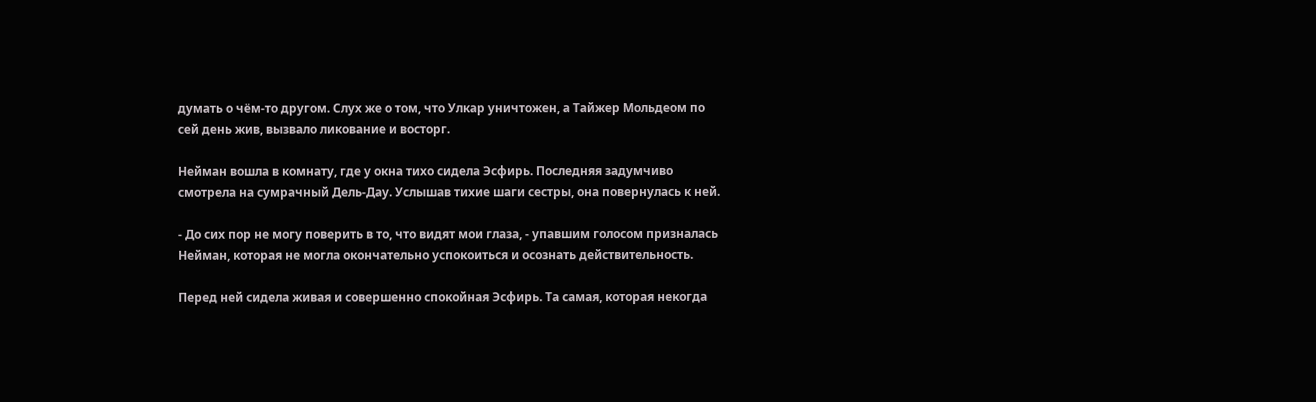думать о чём-то другом. Слух же о том, что Улкар уничтожен, а Тайжер Мольдеом по сей день жив, вызвало ликование и восторг.

Нейман вошла в комнату, где у окна тихо сидела Эсфирь. Последняя задумчиво смотрела на сумрачный Дель-Дау. Услышав тихие шаги сестры, она повернулась к ней.

- До сих пор не могу поверить в то, что видят мои глаза, - упавшим голосом призналась Нейман, которая не могла окончательно успокоиться и осознать действительность.

Перед ней сидела живая и совершенно спокойная Эсфирь. Та самая, которая некогда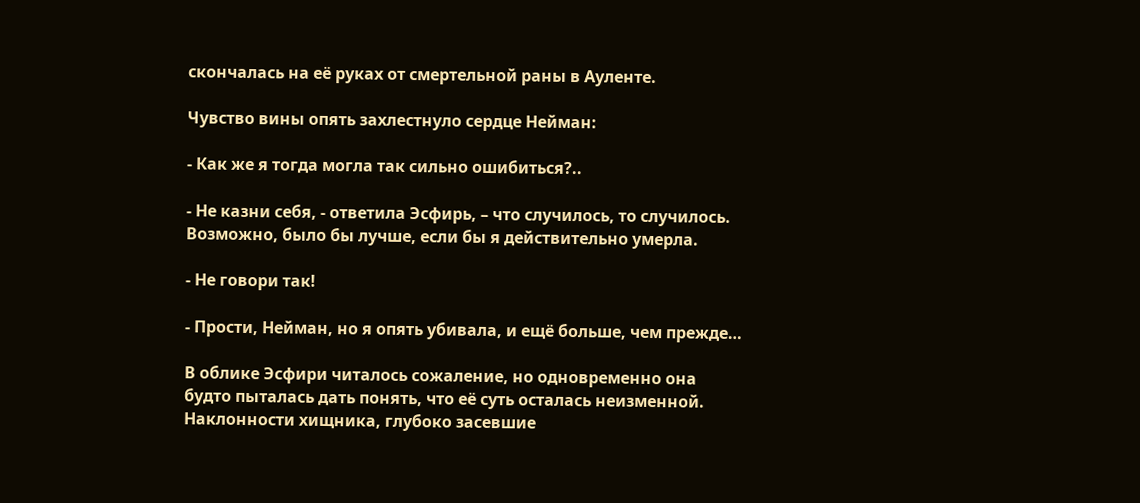скончалась на её руках от смертельной раны в Ауленте.

Чувство вины опять захлестнуло сердце Нейман:

- Как же я тогда могла так сильно ошибиться?..

- Не казни себя, - ответила Эсфирь, – что случилось, то случилось. Возможно, было бы лучше, если бы я действительно умерла.

- Не говори так!

- Прости, Нейман, но я опять убивала, и ещё больше, чем прежде…

В облике Эсфири читалось сожаление, но одновременно она будто пыталась дать понять, что её суть осталась неизменной. Наклонности хищника, глубоко засевшие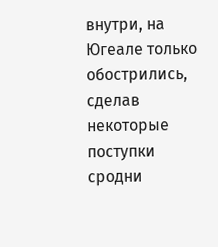внутри, на Югеале только обострились, сделав некоторые поступки сродни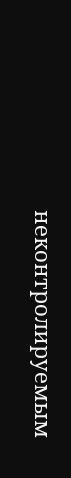неконтролируемым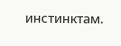инстинктам.